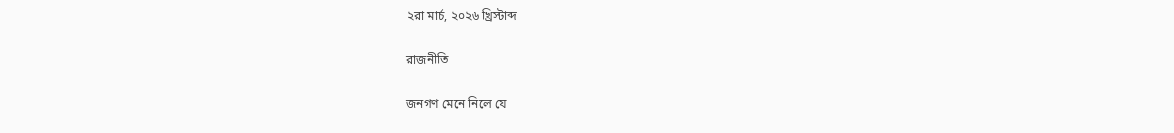২রা মার্চ, ২০২৬ খ্রিস্টাব্দ

রাজনীতি

জনগণ মেনে নিলে যে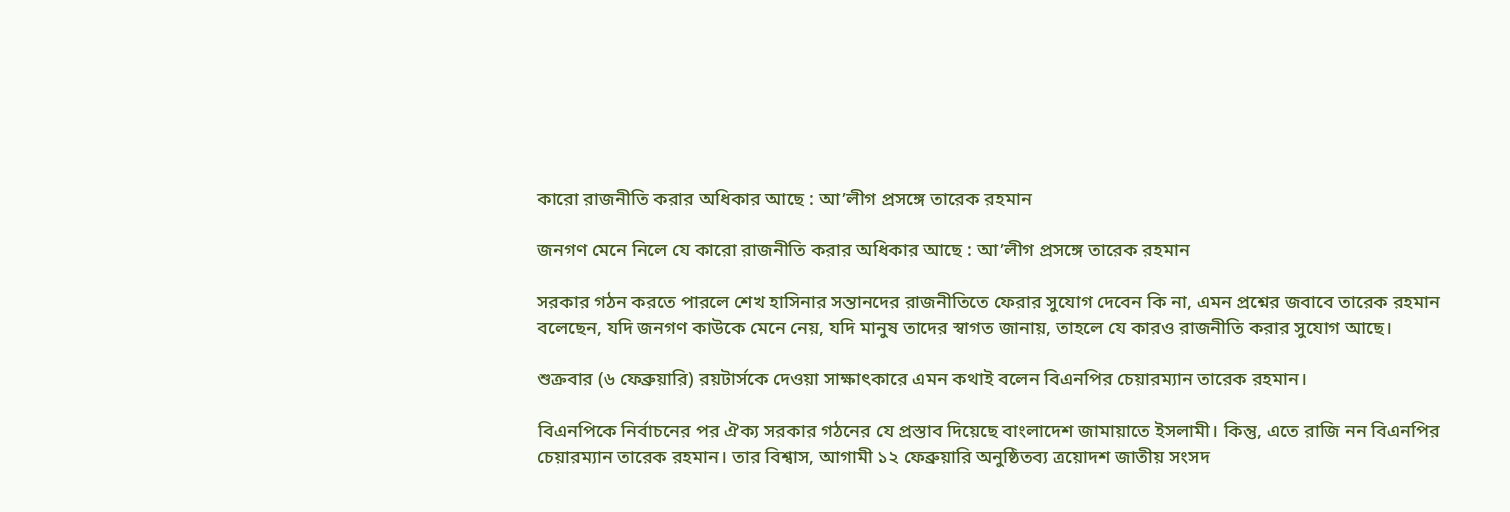কারো রাজনীতি করার অধিকার আছে : আ’লীগ প্রসঙ্গে তারেক রহমান

জনগণ মেনে নিলে যে কারো রাজনীতি করার অধিকার আছে : আ’লীগ প্রসঙ্গে তারেক রহমান

সরকার গঠন করতে পারলে শেখ হাসিনার সন্তানদের রাজনীতিতে ফেরার সুযোগ দেবেন কি না, এমন প্রশ্নের জবাবে তারেক রহমান বলেছেন, যদি জনগণ কাউকে মেনে নেয়, যদি মানুষ তাদের স্বাগত জানায়, তাহলে যে কারও রাজনীতি করার সুযোগ আছে।

শুক্রবার (৬ ফেব্রুয়ারি) রয়টার্সকে দেওয়া সাক্ষাৎকারে এমন কথাই বলেন বিএনপির চেয়ারম্যান তারেক রহমান।

বিএনপিকে নির্বাচনের পর ঐক্য সরকার গঠনের যে প্রস্তাব দিয়েছে বাংলাদেশ জামায়াতে ইসলামী। কিন্তু, এতে রাজি নন বিএনপির চেয়ারম্যান তারেক রহমান। তার বিশ্বাস, আগামী ১২ ফেব্রুয়ারি অনুষ্ঠিতব্য ত্রয়োদশ জাতীয় সংসদ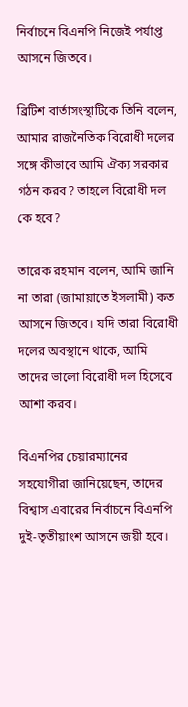নির্বাচনে বিএনপি নিজেই পর্যাপ্ত আসনে জিতবে।

ব্রিটিশ বার্তাসংস্থাটিকে তিনি বলেন, আমার রাজনৈতিক বিরোধী দলের সঙ্গে কীভাবে আমি ঐক্য সরকার গঠন করব? তাহলে বিরোধী দল কে হবে?

তারেক রহমান বলেন, আমি জানি না তারা (জামায়াতে ইসলামী) কত আসনে জিতবে। যদি তারা বিরোধী দলের অবস্থানে থাকে, আমি তাদের ভালো বিরোধী দল হিসেবে আশা করব।

বিএনপির চেয়ারম্যানের সহযোগীরা জানিয়েছেন, তাদের বিশ্বাস এবারের নির্বাচনে বিএনপি দুই-তৃতীয়াংশ আসনে জয়ী হবে।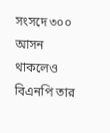সংসদে ৩০০ আসন থাকলেও বিএনপি তার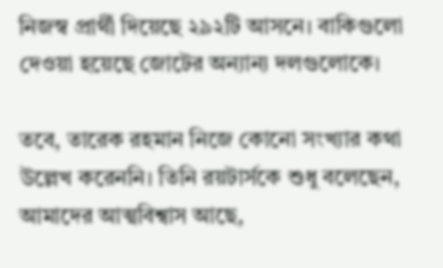নিজস্ব প্রার্থী দিয়েছে ২৯২টি আসনে। বাকিগুলো দেওয়া হয়েছে জোটের অন্যান্য দলগুলোকে।

তবে, তারেক রহমান নিজে কোনো সংখ্যার কথা উল্লেখ করেননি। তিনি রয়টার্সকে শুধু বলেছেন, আমাদের আত্মবিশ্বাস আছে,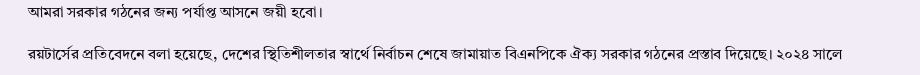আমরা সরকার গঠনের জন্য পর্যাপ্ত আসনে জয়ী হবো।

রয়টার্সের প্রতিবেদনে বলা হয়েছে, দেশের স্থিতিশীলতার স্বার্থে নির্বাচন শেষে জামায়াত বিএনপিকে ঐক্য সরকার গঠনের প্রস্তাব দিয়েছে। ২০২৪ সালে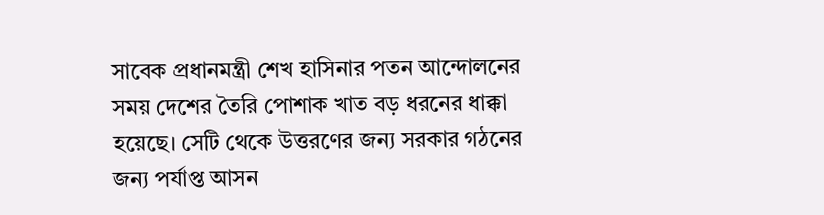সাবেক প্রধানমন্ত্রী শেখ হাসিনার পতন আন্দোলনের সময় দেশের তৈরি পোশাক খাত বড় ধরনের ধাক্কা হয়েছে। সেটি থেকে উত্তরণের জন্য সরকার গঠনের জন্য পর্যাপ্ত আসন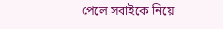পেলে সবাইকে নিয়ে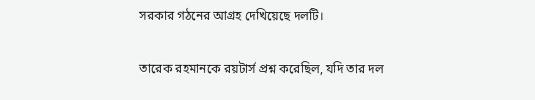সরকার গঠনের আগ্রহ দেখিয়েছে দলটি।

তারেক রহমানকে রয়টার্স প্রশ্ন করেছিল, যদি তার দল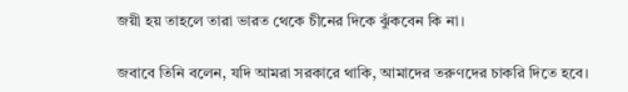জয়ী হয় তাহলে তারা ভারত থেকে চীনের দিকে ঝুঁকবেন কি না।

জবাবে তিনি বলেন, যদি আমরা সরকারে থাকি, আমাদের তরুণদের চাকরি দিতে হবে।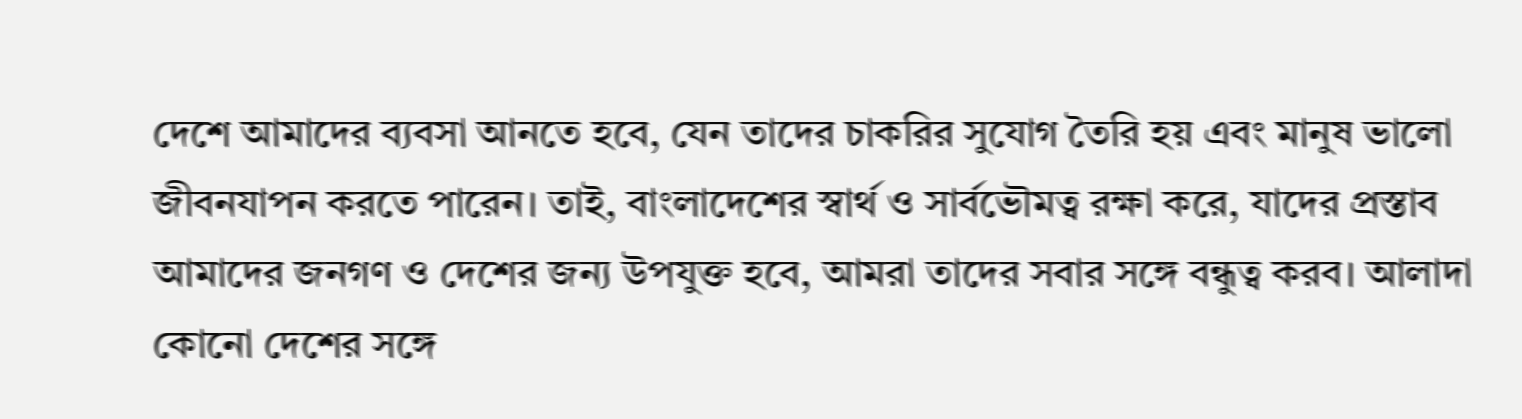দেশে আমাদের ব্যবসা আনতে হবে, যেন তাদের চাকরির সুযোগ তৈরি হয় এবং মানুষ ভালো জীবনযাপন করতে পারেন। তাই, বাংলাদেশের স্বার্থ ও সার্বভৌমত্ব রক্ষা করে, যাদের প্রস্তাব আমাদের জনগণ ও দেশের জন্য উপযুক্ত হবে, আমরা তাদের সবার সঙ্গে বন্ধুত্ব করব। আলাদা কোনো দেশের সঙ্গে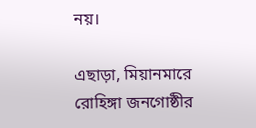নয়।

এছাড়া, মিয়ানমারে রোহিঙ্গা জনগোষ্ঠীর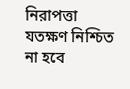নিরাপত্তা যতক্ষণ নিশ্চিত না হবে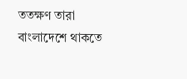ততক্ষণ তারা বাংলাদেশে থাকতে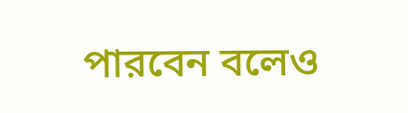পারবেন বলেও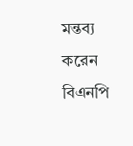মন্তব্য করেন বিএনপি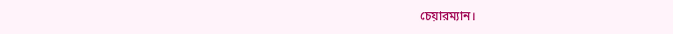চেয়ারম্যান।